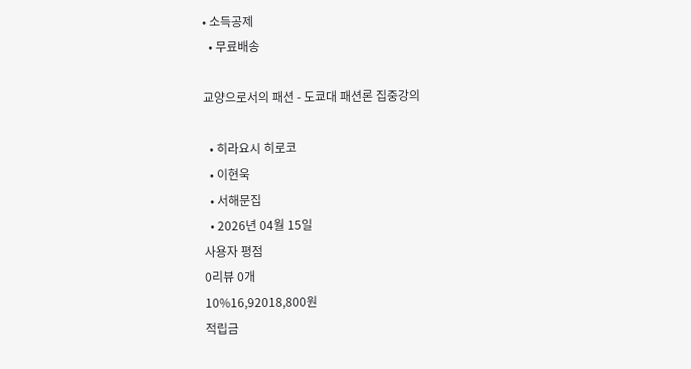• 소득공제
  • 무료배송

교양으로서의 패션 - 도쿄대 패션론 집중강의

  • 히라요시 히로코
  • 이현욱
  • 서해문집
  • 2026년 04월 15일
사용자 평점
0리뷰 0개
10%16,92018,800원
적립금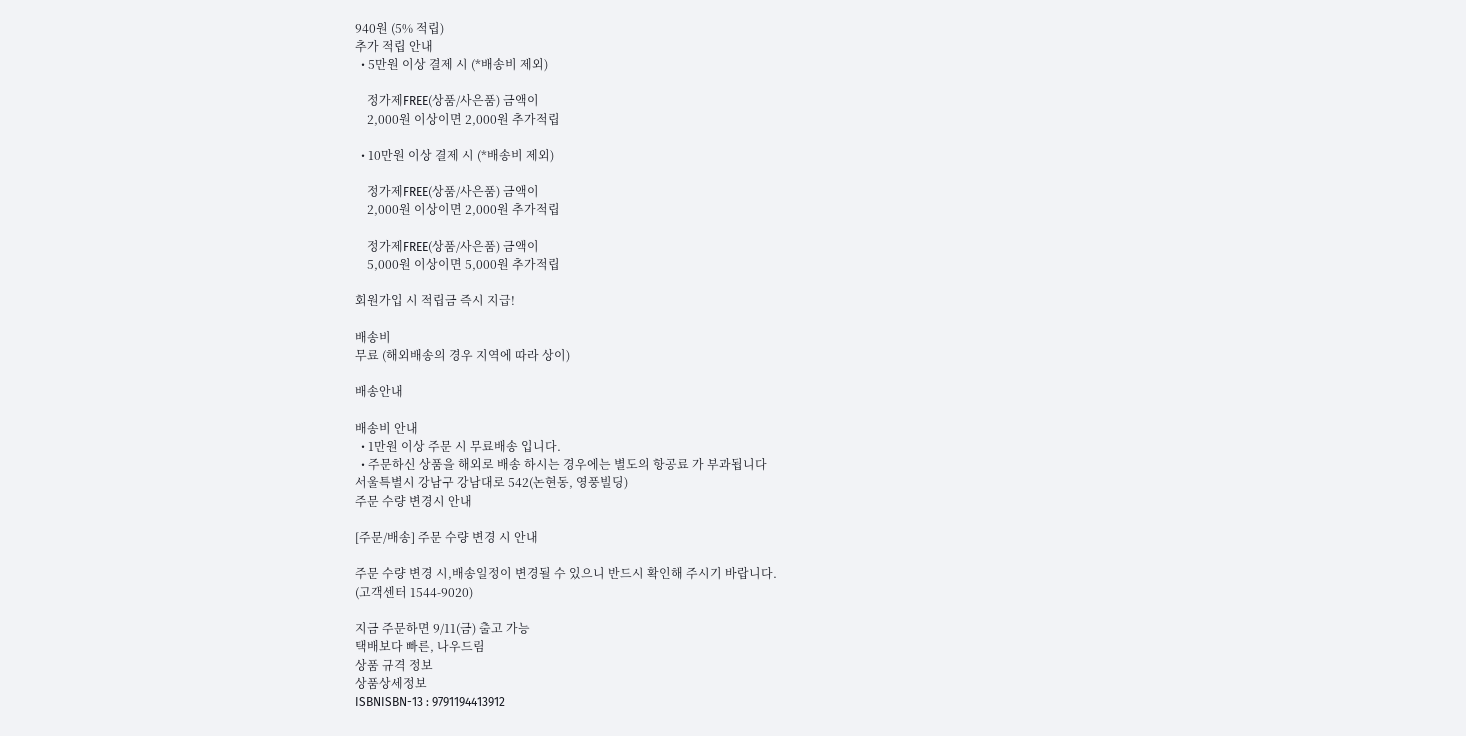940원 (5% 적립)
추가 적립 안내
  • 5만원 이상 결제 시 (*배송비 제외)

    정가제FREE(상품/사은품) 금액이
    2,000원 이상이면 2,000원 추가적립

  • 10만원 이상 결제 시 (*배송비 제외)

    정가제FREE(상품/사은품) 금액이
    2,000원 이상이면 2,000원 추가적립

    정가제FREE(상품/사은품) 금액이
    5,000원 이상이면 5,000원 추가적립

회원가입 시 적립금 즉시 지급!

배송비
무료 (해외배송의 경우 지역에 따라 상이)

배송안내

배송비 안내
  • 1만원 이상 주문 시 무료배송 입니다.
  • 주문하신 상품을 해외로 배송 하시는 경우에는 별도의 항공료 가 부과됩니다
서울특별시 강남구 강남대로 542(논현동, 영풍빌딩)
주문 수량 변경시 안내

[주문/배송] 주문 수량 변경 시 안내

주문 수량 변경 시,배송일정이 변경될 수 있으니 반드시 확인해 주시기 바랍니다.
(고객센터 1544-9020)

지금 주문하면 9/11(금) 출고 가능
택배보다 빠른, 나우드림
상품 규격 정보
상품상세정보
ISBNISBN-13 : 9791194413912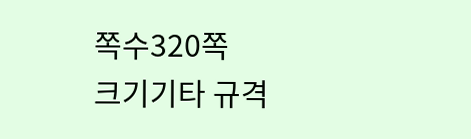쪽수320쪽
크기기타 규격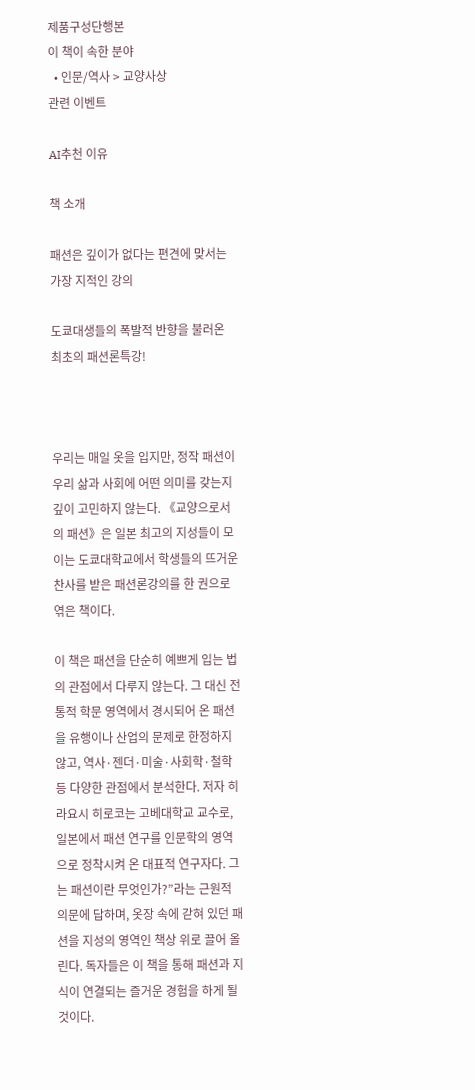제품구성단행본
이 책이 속한 분야
  • 인문/역사 > 교양사상
관련 이벤트

AI추천 이유

책 소개

패션은 깊이가 없다는 편견에 맞서는 가장 지적인 강의

도쿄대생들의 폭발적 반향을 불러온 최초의 패션론특강!



우리는 매일 옷을 입지만, 정작 패션이 우리 삶과 사회에 어떤 의미를 갖는지 깊이 고민하지 않는다. 《교양으로서의 패션》은 일본 최고의 지성들이 모이는 도쿄대학교에서 학생들의 뜨거운 찬사를 받은 패션론강의를 한 권으로 엮은 책이다.

이 책은 패션을 단순히 예쁘게 입는 법의 관점에서 다루지 않는다. 그 대신 전통적 학문 영역에서 경시되어 온 패션을 유행이나 산업의 문제로 한정하지 않고, 역사·젠더·미술·사회학·철학 등 다양한 관점에서 분석한다. 저자 히라요시 히로코는 고베대학교 교수로, 일본에서 패션 연구를 인문학의 영역으로 정착시켜 온 대표적 연구자다. 그는 패션이란 무엇인가?”라는 근원적 의문에 답하며, 옷장 속에 갇혀 있던 패션을 지성의 영역인 책상 위로 끌어 올린다. 독자들은 이 책을 통해 패션과 지식이 연결되는 즐거운 경험을 하게 될 것이다.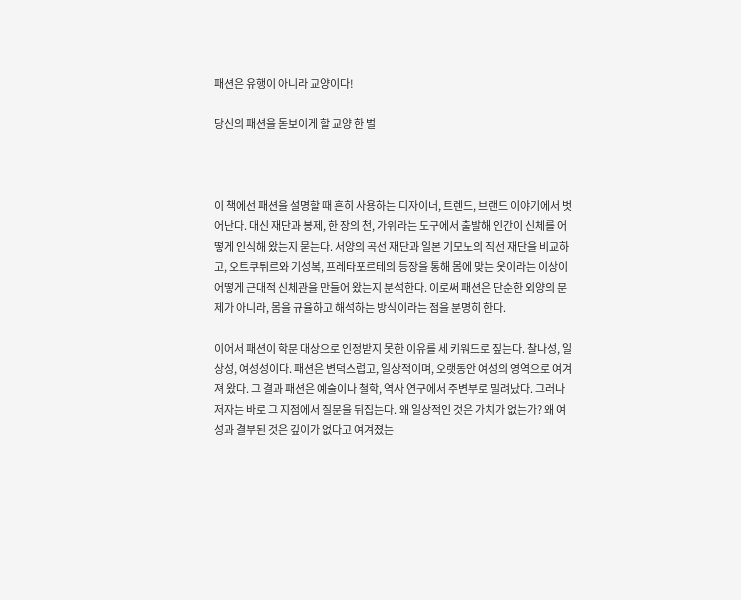패션은 유행이 아니라 교양이다!

당신의 패션을 돋보이게 할 교양 한 벌



이 책에선 패션을 설명할 때 흔히 사용하는 디자이너, 트렌드, 브랜드 이야기에서 벗어난다. 대신 재단과 봉제, 한 장의 천, 가위라는 도구에서 출발해 인간이 신체를 어떻게 인식해 왔는지 묻는다. 서양의 곡선 재단과 일본 기모노의 직선 재단을 비교하고, 오트쿠튀르와 기성복, 프레타포르테의 등장을 통해 몸에 맞는 옷이라는 이상이 어떻게 근대적 신체관을 만들어 왔는지 분석한다. 이로써 패션은 단순한 외양의 문제가 아니라, 몸을 규율하고 해석하는 방식이라는 점을 분명히 한다.

이어서 패션이 학문 대상으로 인정받지 못한 이유를 세 키워드로 짚는다. 찰나성, 일상성, 여성성이다. 패션은 변덕스럽고, 일상적이며, 오랫동안 여성의 영역으로 여겨져 왔다. 그 결과 패션은 예술이나 철학, 역사 연구에서 주변부로 밀려났다. 그러나 저자는 바로 그 지점에서 질문을 뒤집는다. 왜 일상적인 것은 가치가 없는가? 왜 여성과 결부된 것은 깊이가 없다고 여겨졌는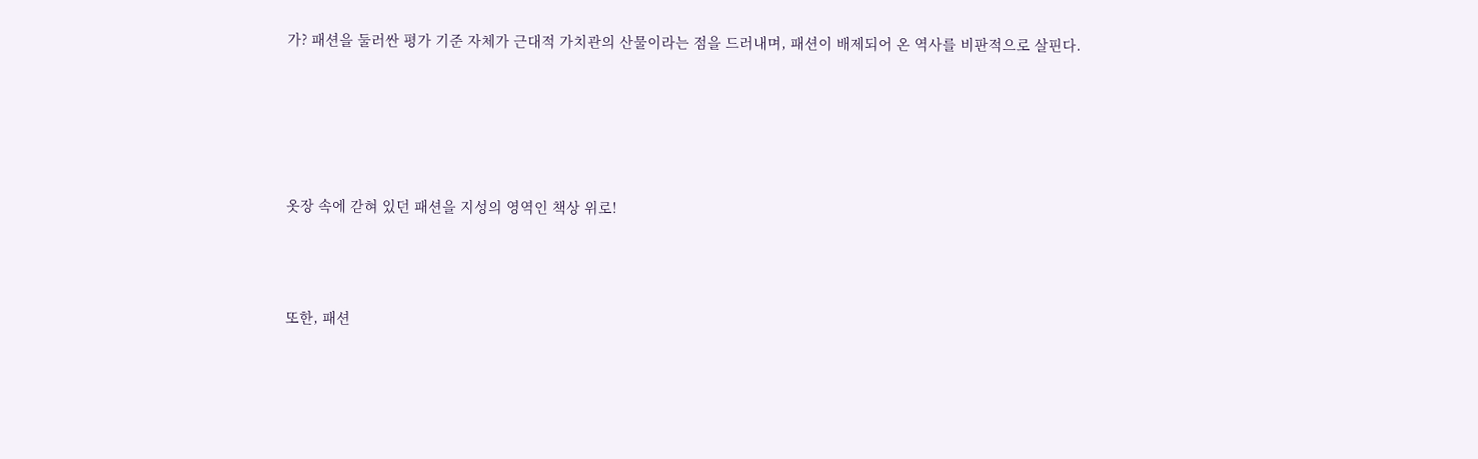가? 패션을 둘러싼 평가 기준 자체가 근대적 가치관의 산물이라는 점을 드러내며, 패션이 배제되어 온 역사를 비판적으로 살핀다.





옷장 속에 갇혀 있던 패션을 지성의 영역인 책상 위로!



또한, 패션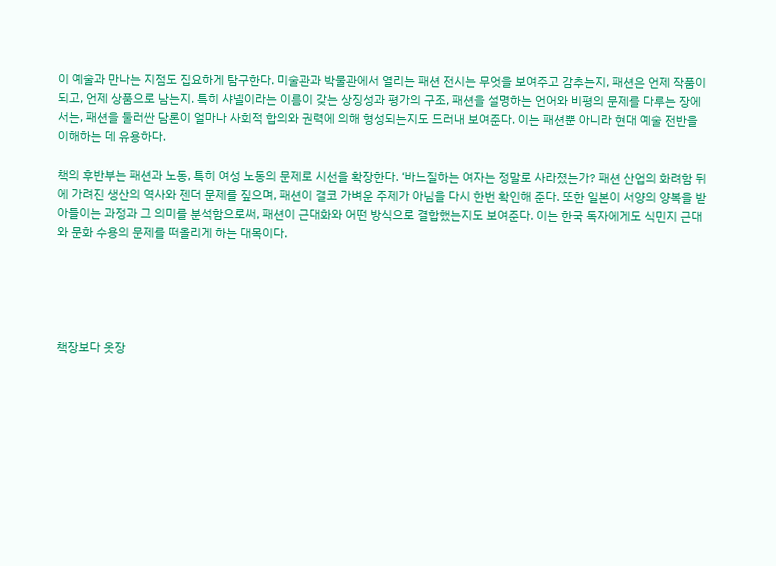이 예술과 만나는 지점도 집요하게 탐구한다. 미술관과 박물관에서 열리는 패션 전시는 무엇을 보여주고 감추는지, 패션은 언제 작품이 되고, 언제 상품으로 남는지. 특히 샤넬이라는 이름이 갖는 상징성과 평가의 구조, 패션을 설명하는 언어와 비평의 문제를 다루는 장에서는, 패션을 둘러싼 담론이 얼마나 사회적 합의와 권력에 의해 형성되는지도 드러내 보여준다. 이는 패션뿐 아니라 현대 예술 전반을 이해하는 데 유용하다.

책의 후반부는 패션과 노동, 특히 여성 노동의 문제로 시선을 확장한다. ‘바느질하는 여자는 정말로 사라졌는가? 패션 산업의 화려함 뒤에 가려진 생산의 역사와 젠더 문제를 짚으며, 패션이 결코 가벼운 주제가 아님을 다시 한번 확인해 준다. 또한 일본이 서양의 양복을 받아들이는 과정과 그 의미를 분석함으로써, 패션이 근대화와 어떤 방식으로 결합했는지도 보여준다. 이는 한국 독자에게도 식민지 근대와 문화 수용의 문제를 떠올리게 하는 대목이다.





책장보다 옷장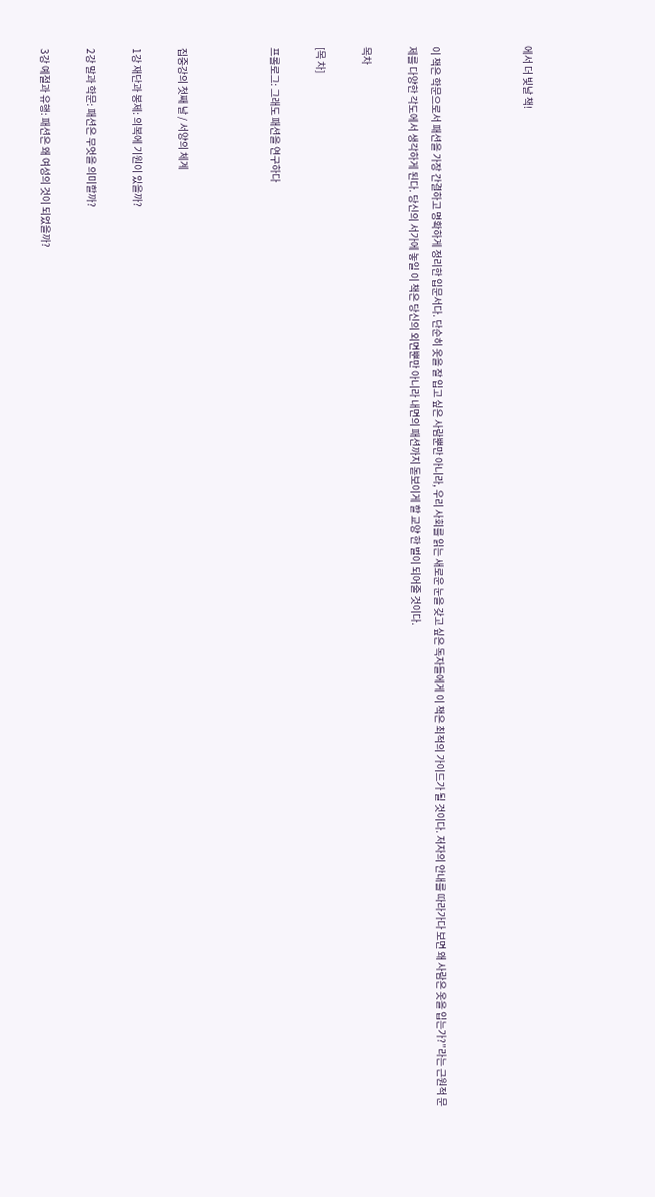에서 더 빛날 책!



이 책은 학문으로서 패션을 가장 간결하고 명확하게 정리한 입문서다. 단순히 옷을 잘 입고 싶은 사람뿐만 아니라, 우리 사회를 읽는 새로운 눈을 갖고 싶은 독자들에게 이 책은 최적의 가이드가 될 것이다. 저자의 안내를 따라가다 보면 왜 사람은 옷을 입는가?”라는 근원적 문제를 다양한 각도에서 생각하게 된다. 당신의 서가에 놓일 이 책은 당신의 외면뿐만 아니라 내면의 패션까지 돋보이게 할 교양 한 벌이 되어줄 것이다.

목차

[목 차]

프롤로그: 그래도 패션을 연구하다



집중강의 첫째 날 / 서양의 체계

1강 재단과 봉제: 의복에 기원이 있을까?

2강 말과 학문: 패션은 무엇을 의미할까?

3강 예절과 유행: 패션은 왜 여성의 것이 되었을까?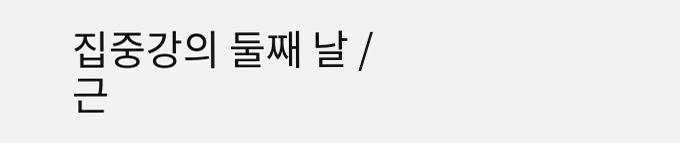집중강의 둘째 날 / 근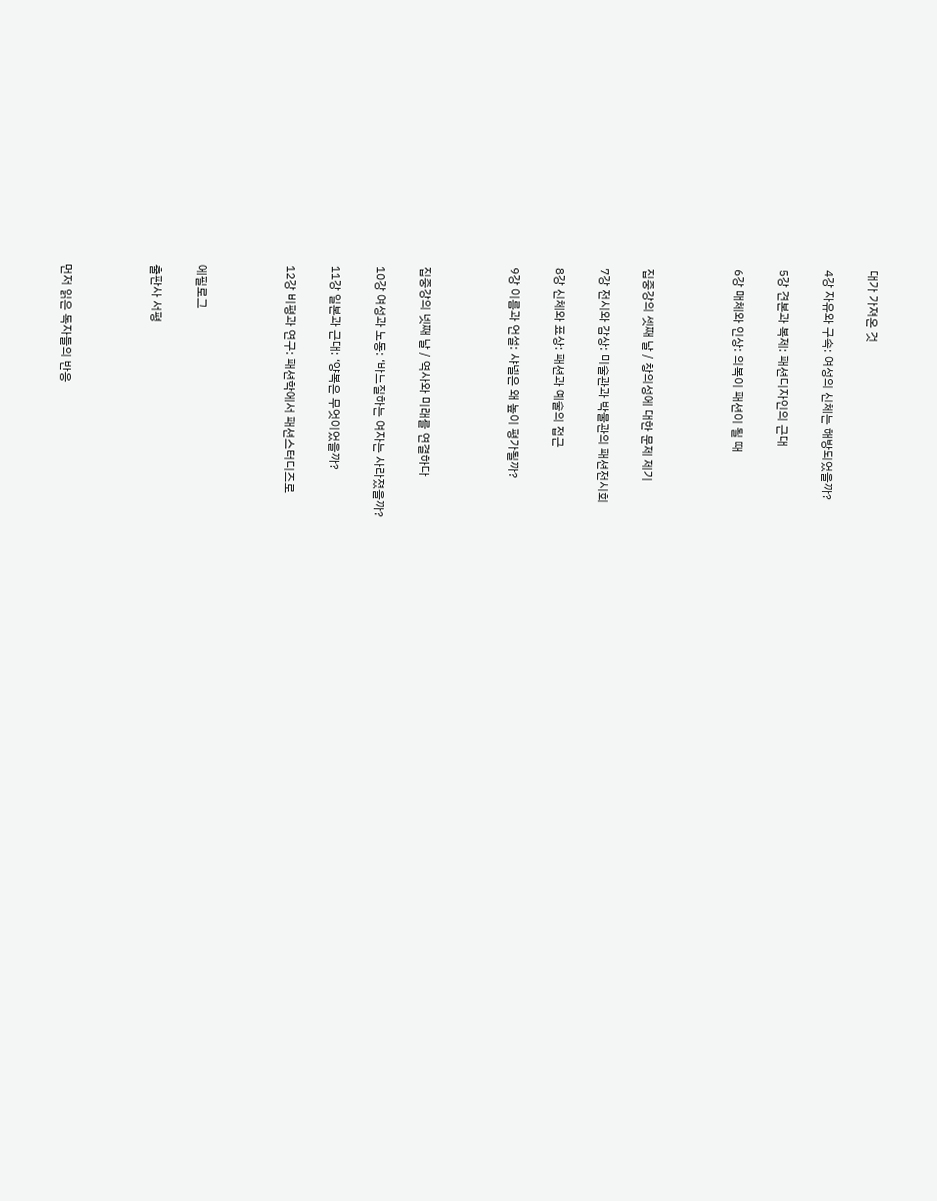대가 가져온 것

4강 자유와 구속: 여성의 신체는 해방되었을까?

5강 견본과 복제: 패션디자인의 근대

6강 매체와 인상: 의복이 패션이 될 때



집중강의 셋째 날 / 창의성에 대한 문제 제기

7강 전시와 감상: 미술관과 박물관의 패션전시회

8강 신체와 표상: 패션과 예술의 접근

9강 이름과 언설: 샤넬은 왜 높이 평가될까?



집중강의 넷째 날 / 역사와 미래를 연결하다

10강 여성과 노동: ‘바느질하는 여자는 사라졌을까?

11강 일본과 근대: ‘양복은 무엇이었을까?

12강 비평과 연구: 패션학에서 패션스터디즈로



에필로그

출판사 서평



먼저 읽은 독자들의 반응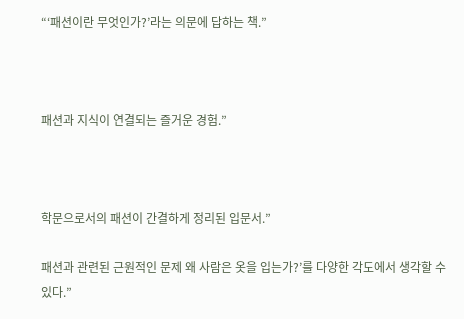“‘패션이란 무엇인가?’라는 의문에 답하는 책.”



패션과 지식이 연결되는 즐거운 경험.”



학문으로서의 패션이 간결하게 정리된 입문서.”

패션과 관련된 근원적인 문제 왜 사람은 옷을 입는가?’를 다양한 각도에서 생각할 수 있다.”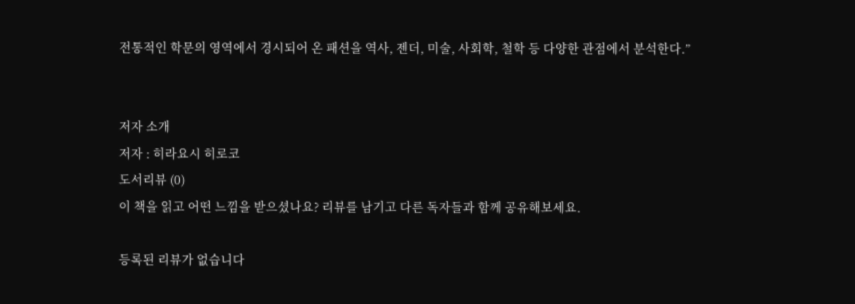전통적인 학문의 영역에서 경시되어 온 패션을 역사, 젠더, 미술, 사회학, 철학 등 다양한 관점에서 분석한다.”


저자 소개
저자 : 히라요시 히로코
도서리뷰 (0)
이 책을 읽고 어떤 느낌을 받으셨나요? 리뷰를 남기고 다른 독자들과 함께 공유해보세요.

등록된 리뷰가 없습니다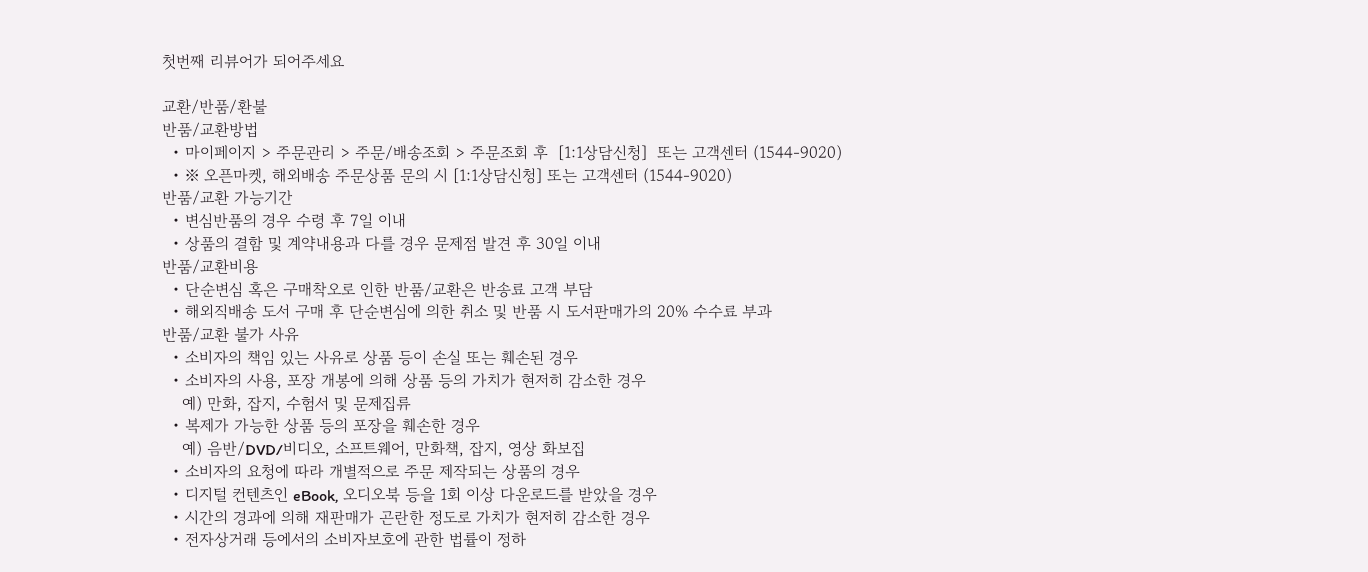첫번째 리뷰어가 되어주세요

교환/반품/환불
반품/교환방법
  • 마이페이지 > 주문관리 > 주문/배송조회 > 주문조회 후  [1:1상담신청]  또는 고객센터 (1544-9020)
  • ※ 오픈마켓, 해외배송 주문상품 문의 시 [1:1상담신청] 또는 고객센터 (1544-9020)
반품/교환 가능기간
  • 변심반품의 경우 수령 후 7일 이내
  • 상품의 결함 및 계약내용과 다를 경우 문제점 발견 후 30일 이내
반품/교환비용
  • 단순변심 혹은 구매착오로 인한 반품/교환은 반송료 고객 부담
  • 해외직배송 도서 구매 후 단순변심에 의한 취소 및 반품 시 도서판매가의 20% 수수료 부과
반품/교환 불가 사유
  • 소비자의 책임 있는 사유로 상품 등이 손실 또는 훼손된 경우
  • 소비자의 사용, 포장 개봉에 의해 상품 등의 가치가 현저히 감소한 경우
    예) 만화, 잡지, 수험서 및 문제집류
  • 복제가 가능한 상품 등의 포장을 훼손한 경우
    예) 음반/DVD/비디오, 소프트웨어, 만화책, 잡지, 영상 화보집
  • 소비자의 요청에 따라 개별적으로 주문 제작되는 상품의 경우
  • 디지털 컨텐츠인 eBook, 오디오북 등을 1회 이상 다운로드를 받았을 경우
  • 시간의 경과에 의해 재판매가 곤란한 정도로 가치가 현저히 감소한 경우
  • 전자상거래 등에서의 소비자보호에 관한 법률이 정하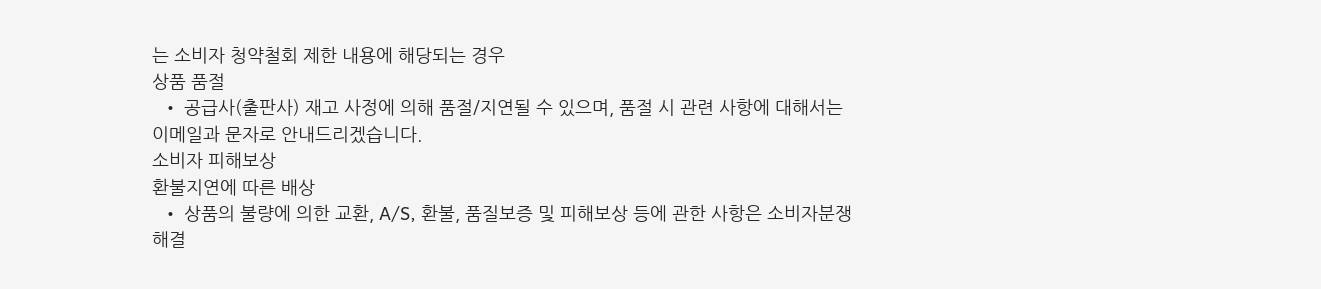는 소비자 청약철회 제한 내용에 해당되는 경우
상품 품절
  • 공급사(출판사) 재고 사정에 의해 품절/지연될 수 있으며, 품절 시 관련 사항에 대해서는 이메일과 문자로 안내드리겠습니다.
소비자 피해보상
환불지연에 따른 배상
  • 상품의 불량에 의한 교환, A/S, 환불, 품질보증 및 피해보상 등에 관한 사항은 소비자분쟁 해결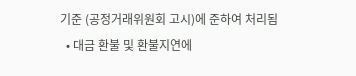기준 (공정거래위원회 고시)에 준하여 처리됨
  • 대금 환불 및 환불지연에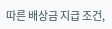따른 배상금 지급 조건,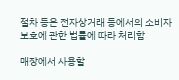절차 등은 전자상거래 등에서의 소비자 보호에 관한 법률에 따라 처리함

매장에서 사용할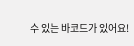수 있는 바코드가 있어요!